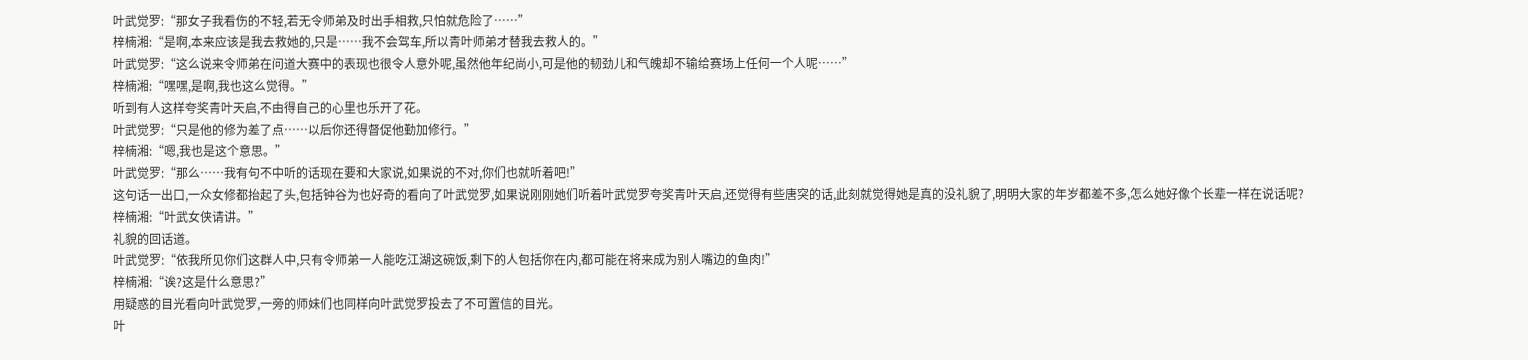叶武觉罗:“那女子我看伤的不轻,若无令师弟及时出手相救,只怕就危险了……”
梓楠湘:“是啊,本来应该是我去救她的,只是……我不会驾车,所以青叶师弟才替我去救人的。”
叶武觉罗:“这么说来令师弟在问道大赛中的表现也很令人意外呢,虽然他年纪尚小,可是他的韧劲儿和气魄却不输给赛场上任何一个人呢……”
梓楠湘:“嘿嘿,是啊,我也这么觉得。”
听到有人这样夸奖青叶天启,不由得自己的心里也乐开了花。
叶武觉罗:“只是他的修为差了点……以后你还得督促他勤加修行。”
梓楠湘:“嗯,我也是这个意思。”
叶武觉罗:“那么……我有句不中听的话现在要和大家说,如果说的不对,你们也就听着吧!”
这句话一出口,一众女修都抬起了头,包括钟谷为也好奇的看向了叶武觉罗,如果说刚刚她们听着叶武觉罗夸奖青叶天启,还觉得有些唐突的话,此刻就觉得她是真的没礼貌了,明明大家的年岁都差不多,怎么她好像个长辈一样在说话呢?
梓楠湘:“叶武女侠请讲。”
礼貌的回话道。
叶武觉罗:“依我所见你们这群人中,只有令师弟一人能吃江湖这碗饭,剩下的人包括你在内,都可能在将来成为别人嘴边的鱼肉!”
梓楠湘:“诶?这是什么意思?”
用疑惑的目光看向叶武觉罗,一旁的师妹们也同样向叶武觉罗投去了不可置信的目光。
叶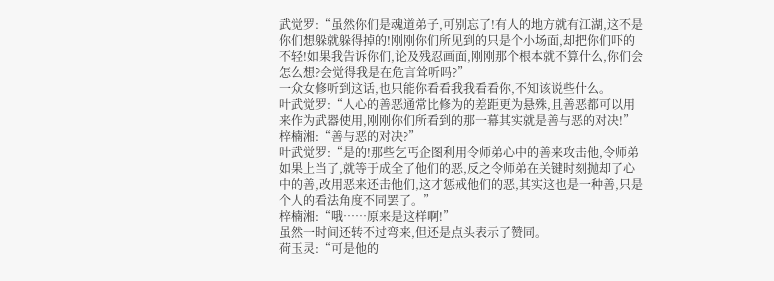武觉罗:“虽然你们是魂道弟子,可别忘了!有人的地方就有江湖,这不是你们想躲就躲得掉的!刚刚你们所见到的只是个小场面,却把你们吓的不轻!如果我告诉你们,论及残忍画面,刚刚那个根本就不算什么,你们会怎么想?会觉得我是在危言耸听吗?”
一众女修听到这话,也只能你看看我我看看你,不知该说些什么。
叶武觉罗:“人心的善恶通常比修为的差距更为悬殊,且善恶都可以用来作为武器使用,刚刚你们所看到的那一幕其实就是善与恶的对决!”
梓楠湘:“善与恶的对决?”
叶武觉罗:“是的!那些乞丐企图利用令师弟心中的善来攻击他,令师弟如果上当了,就等于成全了他们的恶,反之令师弟在关键时刻抛却了心中的善,改用恶来还击他们,这才惩戒他们的恶,其实这也是一种善,只是个人的看法角度不同罢了。”
梓楠湘:“哦……原来是这样啊!”
虽然一时间还转不过弯来,但还是点头表示了赞同。
荷玉灵:“可是他的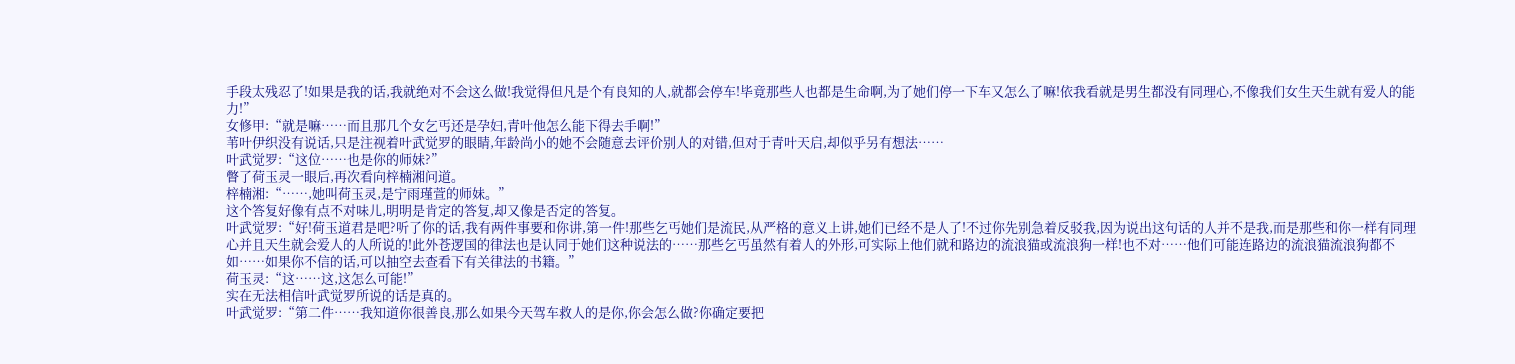手段太残忍了!如果是我的话,我就绝对不会这么做!我觉得但凡是个有良知的人,就都会停车!毕竟那些人也都是生命啊,为了她们停一下车又怎么了嘛!依我看就是男生都没有同理心,不像我们女生天生就有爱人的能力!”
女修甲:“就是嘛……而且那几个女乞丐还是孕妇,青叶他怎么能下得去手啊!”
苇叶伊织没有说话,只是注视着叶武觉罗的眼睛,年龄尚小的她不会随意去评价别人的对错,但对于青叶天启,却似乎另有想法……
叶武觉罗:“这位……也是你的师妹?”
瞥了荷玉灵一眼后,再次看向梓楠湘问道。
梓楠湘:“……,她叫荷玉灵,是宁雨瑾萱的师妹。”
这个答复好像有点不对味儿,明明是肯定的答复,却又像是否定的答复。
叶武觉罗:“好!荷玉道君是吧?听了你的话,我有两件事要和你讲,第一件!那些乞丐她们是流民,从严格的意义上讲,她们已经不是人了!不过你先别急着反驳我,因为说出这句话的人并不是我,而是那些和你一样有同理心并且天生就会爱人的人所说的!此外苍逻国的律法也是认同于她们这种说法的……那些乞丐虽然有着人的外形,可实际上他们就和路边的流浪猫或流浪狗一样!也不对……他们可能连路边的流浪猫流浪狗都不如……如果你不信的话,可以抽空去查看下有关律法的书籍。”
荷玉灵:“这……这,这怎么可能!”
实在无法相信叶武觉罗所说的话是真的。
叶武觉罗:“第二件……我知道你很善良,那么如果今天驾车救人的是你,你会怎么做?你确定要把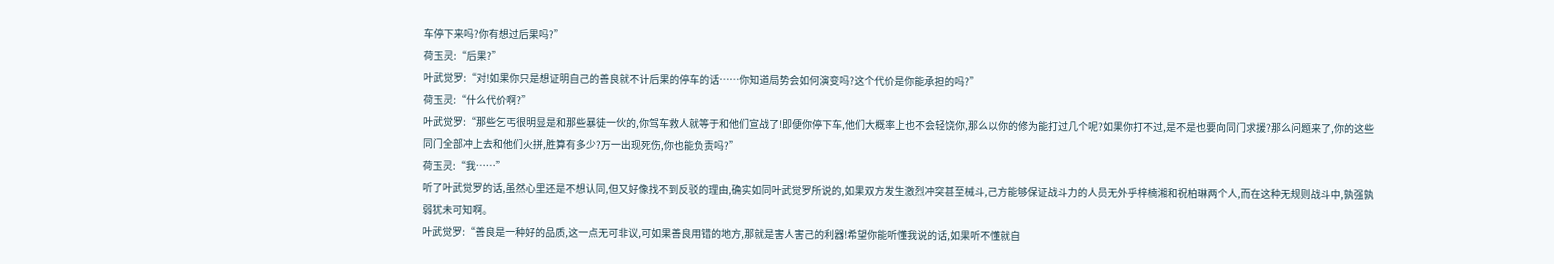车停下来吗?你有想过后果吗?”
荷玉灵:“后果?”
叶武觉罗:“对!如果你只是想证明自己的善良就不计后果的停车的话……你知道局势会如何演变吗?这个代价是你能承担的吗?”
荷玉灵:“什么代价啊?”
叶武觉罗:“那些乞丐很明显是和那些暴徒一伙的,你驾车救人就等于和他们宣战了!即便你停下车,他们大概率上也不会轻饶你,那么以你的修为能打过几个呢?如果你打不过,是不是也要向同门求援?那么问题来了,你的这些同门全部冲上去和他们火拼,胜算有多少?万一出现死伤,你也能负责吗?”
荷玉灵:“我……”
听了叶武觉罗的话,虽然心里还是不想认同,但又好像找不到反驳的理由,确实如同叶武觉罗所说的,如果双方发生激烈冲突甚至械斗,己方能够保证战斗力的人员无外乎梓楠湘和祝柏琳两个人,而在这种无规则战斗中,孰强孰弱犹未可知啊。
叶武觉罗:“善良是一种好的品质,这一点无可非议,可如果善良用错的地方,那就是害人害己的利器!希望你能听懂我说的话,如果听不懂就自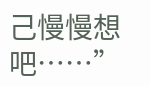己慢慢想吧……”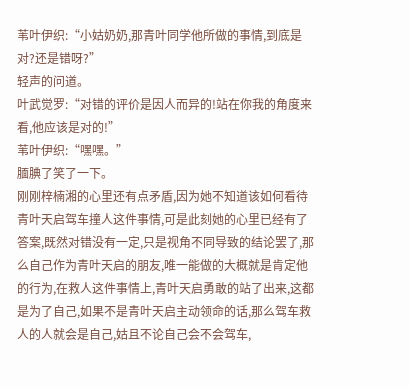苇叶伊织:“小姑奶奶,那青叶同学他所做的事情,到底是对?还是错呀?”
轻声的问道。
叶武觉罗:“对错的评价是因人而异的!站在你我的角度来看,他应该是对的!”
苇叶伊织:“嘿嘿。”
腼腆了笑了一下。
刚刚梓楠湘的心里还有点矛盾,因为她不知道该如何看待青叶天启驾车撞人这件事情,可是此刻她的心里已经有了答案,既然对错没有一定,只是视角不同导致的结论罢了,那么自己作为青叶天启的朋友,唯一能做的大概就是肯定他的行为,在救人这件事情上,青叶天启勇敢的站了出来,这都是为了自己,如果不是青叶天启主动领命的话,那么驾车救人的人就会是自己,姑且不论自己会不会驾车,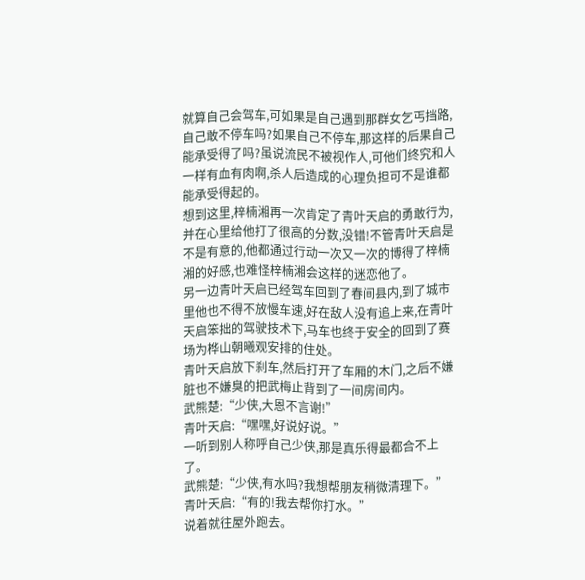就算自己会驾车,可如果是自己遇到那群女乞丐挡路,自己敢不停车吗?如果自己不停车,那这样的后果自己能承受得了吗?虽说流民不被视作人,可他们终究和人一样有血有肉啊,杀人后造成的心理负担可不是谁都能承受得起的。
想到这里,梓楠湘再一次肯定了青叶天启的勇敢行为,并在心里给他打了很高的分数,没错!不管青叶天启是不是有意的,他都通过行动一次又一次的博得了梓楠湘的好感,也难怪梓楠湘会这样的迷恋他了。
另一边青叶天启已经驾车回到了春间县内,到了城市里他也不得不放慢车速,好在敌人没有追上来,在青叶天启笨拙的驾驶技术下,马车也终于安全的回到了赛场为桦山朝曦观安排的住处。
青叶天启放下刹车,然后打开了车厢的木门,之后不嫌脏也不嫌臭的把武梅止背到了一间房间内。
武熊楚:“少侠,大恩不言谢!”
青叶天启:“嘿嘿,好说好说。”
一听到别人称呼自己少侠,那是真乐得最都合不上了。
武熊楚:“少侠,有水吗?我想帮朋友稍微清理下。”
青叶天启:“有的!我去帮你打水。”
说着就往屋外跑去。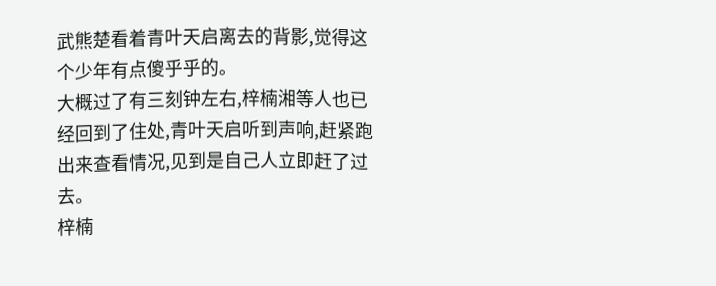武熊楚看着青叶天启离去的背影,觉得这个少年有点傻乎乎的。
大概过了有三刻钟左右,梓楠湘等人也已经回到了住处,青叶天启听到声响,赶紧跑出来查看情况,见到是自己人立即赶了过去。
梓楠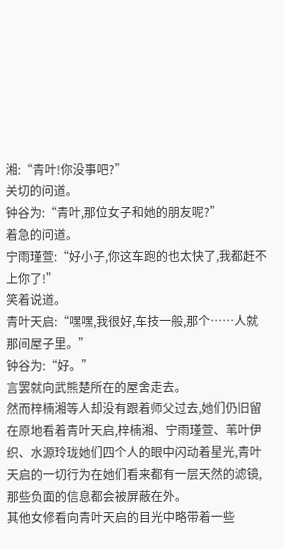湘:“青叶!你没事吧?”
关切的问道。
钟谷为:“青叶,那位女子和她的朋友呢?”
着急的问道。
宁雨瑾萱:“好小子,你这车跑的也太快了,我都赶不上你了!”
笑着说道。
青叶天启:“嘿嘿,我很好,车技一般,那个……人就那间屋子里。”
钟谷为:“好。”
言罢就向武熊楚所在的屋舍走去。
然而梓楠湘等人却没有跟着师父过去,她们仍旧留在原地看着青叶天启,梓楠湘、宁雨瑾萱、苇叶伊织、水源玲珑她们四个人的眼中闪动着星光,青叶天启的一切行为在她们看来都有一层天然的滤镜,那些负面的信息都会被屏蔽在外。
其他女修看向青叶天启的目光中略带着一些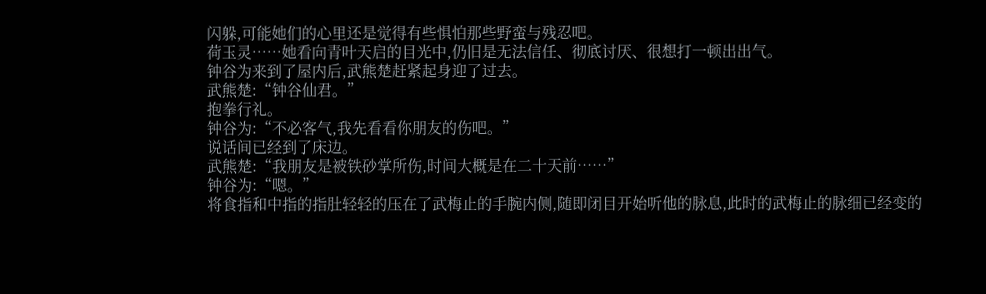闪躲,可能她们的心里还是觉得有些惧怕那些野蛮与残忍吧。
荷玉灵……她看向青叶天启的目光中,仍旧是无法信任、彻底讨厌、很想打一顿出出气。
钟谷为来到了屋内后,武熊楚赶紧起身迎了过去。
武熊楚:“钟谷仙君。”
抱拳行礼。
钟谷为:“不必客气,我先看看你朋友的伤吧。”
说话间已经到了床边。
武熊楚:“我朋友是被铁砂掌所伤,时间大概是在二十天前……”
钟谷为:“嗯。”
将食指和中指的指肚轻轻的压在了武梅止的手腕内侧,随即闭目开始听他的脉息,此时的武梅止的脉细已经变的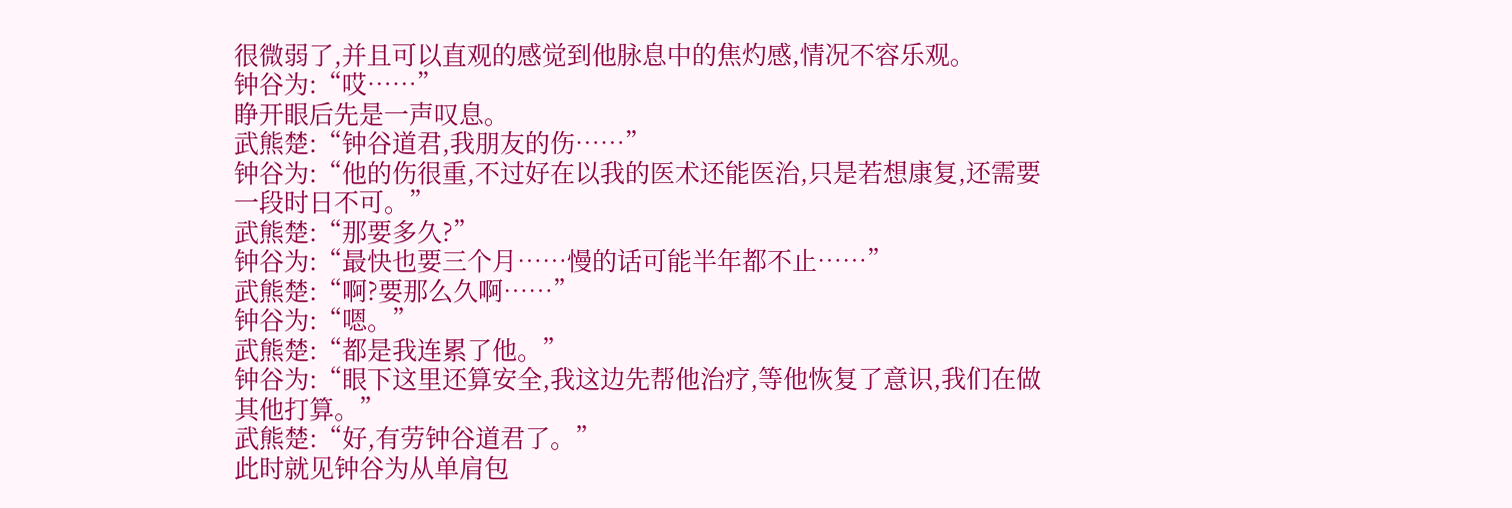很微弱了,并且可以直观的感觉到他脉息中的焦灼感,情况不容乐观。
钟谷为:“哎……”
睁开眼后先是一声叹息。
武熊楚:“钟谷道君,我朋友的伤……”
钟谷为:“他的伤很重,不过好在以我的医术还能医治,只是若想康复,还需要一段时日不可。”
武熊楚:“那要多久?”
钟谷为:“最快也要三个月……慢的话可能半年都不止……”
武熊楚:“啊?要那么久啊……”
钟谷为:“嗯。”
武熊楚:“都是我连累了他。”
钟谷为:“眼下这里还算安全,我这边先帮他治疗,等他恢复了意识,我们在做其他打算。”
武熊楚:“好,有劳钟谷道君了。”
此时就见钟谷为从单肩包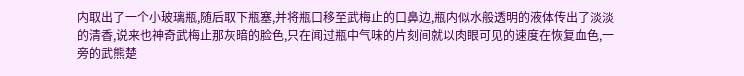内取出了一个小玻璃瓶,随后取下瓶塞,并将瓶口移至武梅止的口鼻边,瓶内似水般透明的液体传出了淡淡的清香,说来也神奇武梅止那灰暗的脸色,只在闻过瓶中气味的片刻间就以肉眼可见的速度在恢复血色,一旁的武熊楚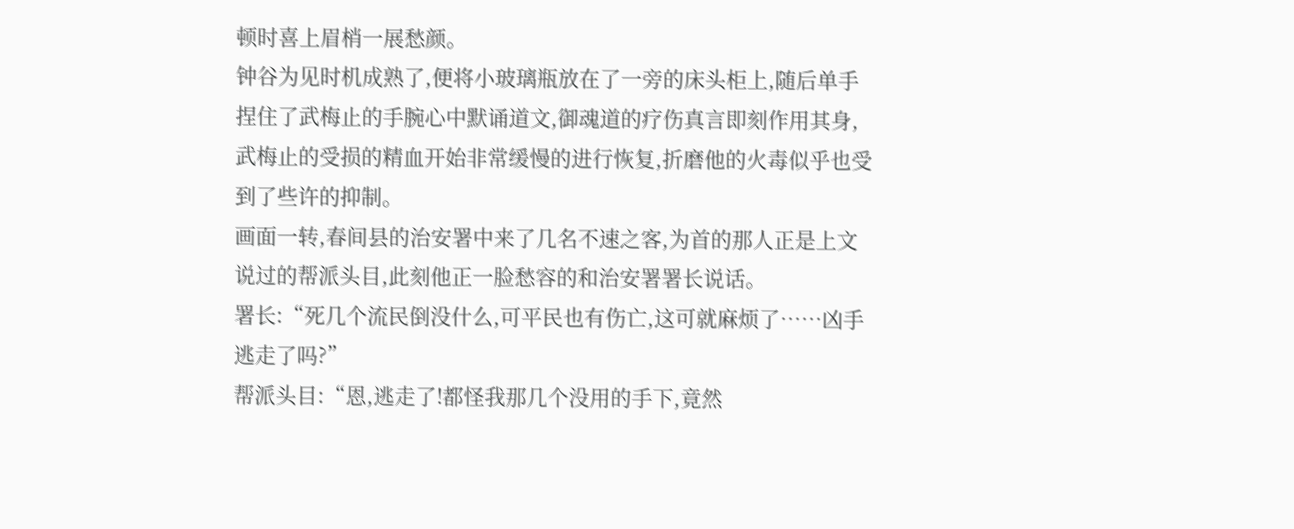顿时喜上眉梢一展愁颜。
钟谷为见时机成熟了,便将小玻璃瓶放在了一旁的床头柜上,随后单手捏住了武梅止的手腕心中默诵道文,御魂道的疗伤真言即刻作用其身,武梅止的受损的精血开始非常缓慢的进行恢复,折磨他的火毒似乎也受到了些许的抑制。
画面一转,春间县的治安署中来了几名不速之客,为首的那人正是上文说过的帮派头目,此刻他正一脸愁容的和治安署署长说话。
署长:“死几个流民倒没什么,可平民也有伤亡,这可就麻烦了……凶手逃走了吗?”
帮派头目:“恩,逃走了!都怪我那几个没用的手下,竟然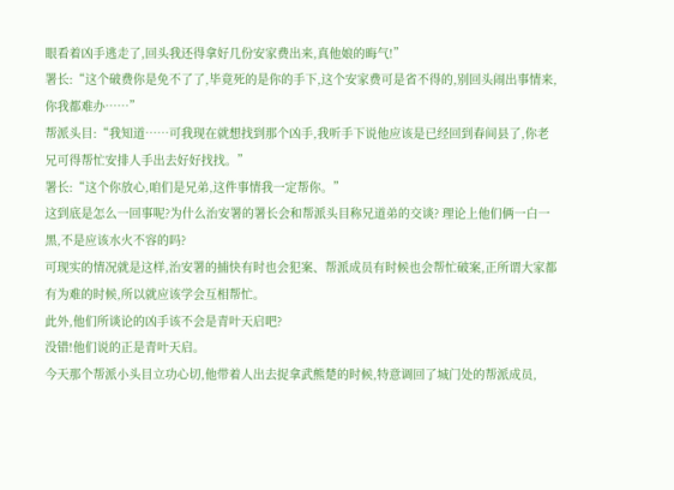眼看着凶手逃走了,回头我还得拿好几份安家费出来,真他娘的晦气!”
署长:“这个破费你是免不了了,毕竟死的是你的手下,这个安家费可是省不得的,别回头闹出事情来,你我都难办……”
帮派头目:“我知道……可我现在就想找到那个凶手,我听手下说他应该是已经回到春间县了,你老兄可得帮忙安排人手出去好好找找。”
署长:“这个你放心,咱们是兄弟,这件事情我一定帮你。”
这到底是怎么一回事呢?为什么治安署的署长会和帮派头目称兄道弟的交谈? 理论上他们俩一白一黑,不是应该水火不容的吗?
可现实的情况就是这样,治安署的捕快有时也会犯案、帮派成员有时候也会帮忙破案,正所谓大家都有为难的时候,所以就应该学会互相帮忙。
此外,他们所谈论的凶手该不会是青叶天启吧?
没错!他们说的正是青叶天启。
今天那个帮派小头目立功心切,他带着人出去捉拿武熊楚的时候,特意调回了城门处的帮派成员,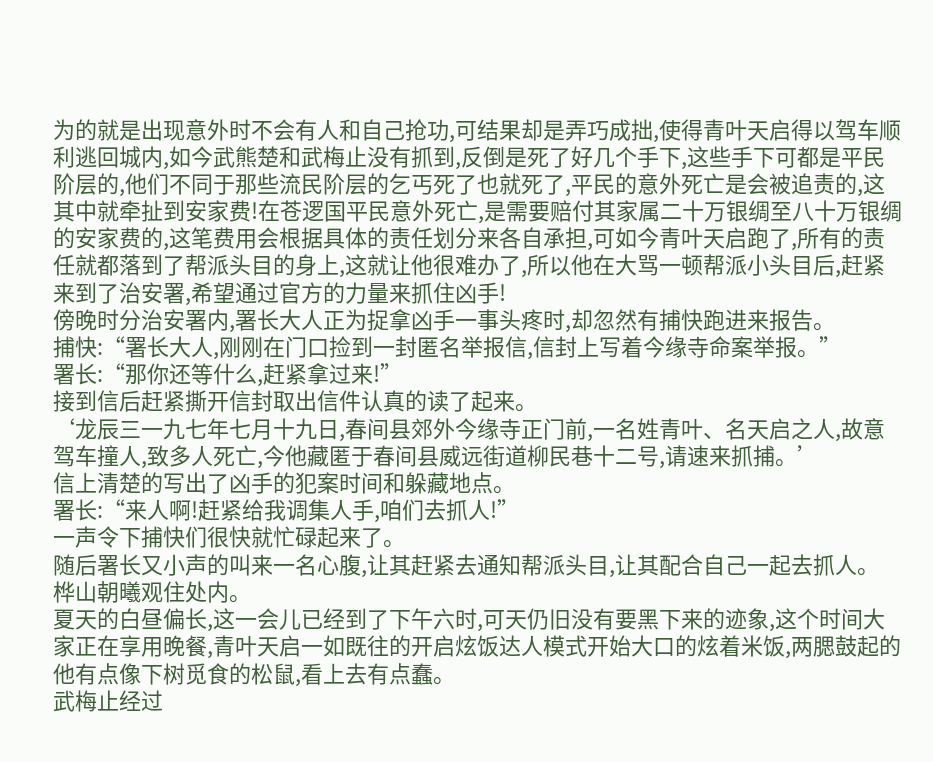为的就是出现意外时不会有人和自己抢功,可结果却是弄巧成拙,使得青叶天启得以驾车顺利逃回城内,如今武熊楚和武梅止没有抓到,反倒是死了好几个手下,这些手下可都是平民阶层的,他们不同于那些流民阶层的乞丐死了也就死了,平民的意外死亡是会被追责的,这其中就牵扯到安家费!在苍逻国平民意外死亡,是需要赔付其家属二十万银绸至八十万银绸的安家费的,这笔费用会根据具体的责任划分来各自承担,可如今青叶天启跑了,所有的责任就都落到了帮派头目的身上,这就让他很难办了,所以他在大骂一顿帮派小头目后,赶紧来到了治安署,希望通过官方的力量来抓住凶手!
傍晚时分治安署内,署长大人正为捉拿凶手一事头疼时,却忽然有捕快跑进来报告。
捕快:“署长大人,刚刚在门口捡到一封匿名举报信,信封上写着今缘寺命案举报。”
署长:“那你还等什么,赶紧拿过来!”
接到信后赶紧撕开信封取出信件认真的读了起来。
‘龙辰三一九七年七月十九日,春间县郊外今缘寺正门前,一名姓青叶、名天启之人,故意驾车撞人,致多人死亡,今他藏匿于春间县威远街道柳民巷十二号,请速来抓捕。’
信上清楚的写出了凶手的犯案时间和躲藏地点。
署长:“来人啊!赶紧给我调集人手,咱们去抓人!”
一声令下捕快们很快就忙碌起来了。
随后署长又小声的叫来一名心腹,让其赶紧去通知帮派头目,让其配合自己一起去抓人。
桦山朝曦观住处内。
夏天的白昼偏长,这一会儿已经到了下午六时,可天仍旧没有要黑下来的迹象,这个时间大家正在享用晚餐,青叶天启一如既往的开启炫饭达人模式开始大口的炫着米饭,两腮鼓起的他有点像下树觅食的松鼠,看上去有点蠢。
武梅止经过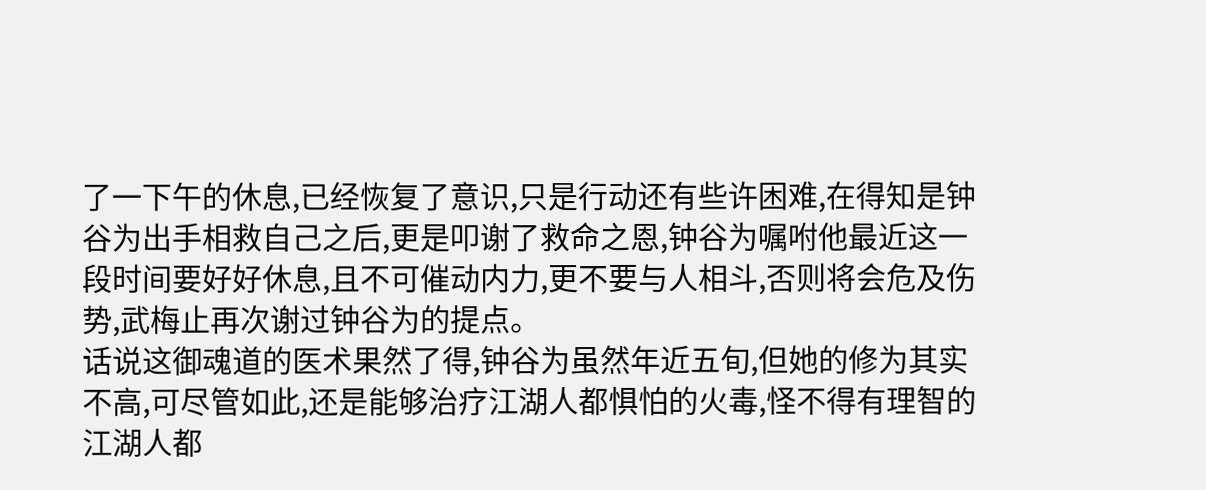了一下午的休息,已经恢复了意识,只是行动还有些许困难,在得知是钟谷为出手相救自己之后,更是叩谢了救命之恩,钟谷为嘱咐他最近这一段时间要好好休息,且不可催动内力,更不要与人相斗,否则将会危及伤势,武梅止再次谢过钟谷为的提点。
话说这御魂道的医术果然了得,钟谷为虽然年近五旬,但她的修为其实不高,可尽管如此,还是能够治疗江湖人都惧怕的火毒,怪不得有理智的江湖人都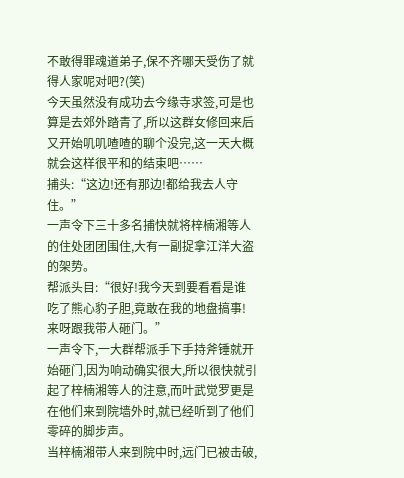不敢得罪魂道弟子,保不齐哪天受伤了就得人家呢对吧?(笑)
今天虽然没有成功去今缘寺求签,可是也算是去郊外踏青了,所以这群女修回来后又开始叽叽喳喳的聊个没完,这一天大概就会这样很平和的结束吧……
捕头:“这边!还有那边!都给我去人守住。”
一声令下三十多名捕快就将梓楠湘等人的住处团团围住,大有一副捉拿江洋大盗的架势。
帮派头目:“很好!我今天到要看看是谁吃了熊心豹子胆,竟敢在我的地盘搞事!来呀跟我带人砸门。”
一声令下,一大群帮派手下手持斧锤就开始砸门,因为响动确实很大,所以很快就引起了梓楠湘等人的注意,而叶武觉罗更是在他们来到院墙外时,就已经听到了他们零碎的脚步声。
当梓楠湘带人来到院中时,远门已被击破,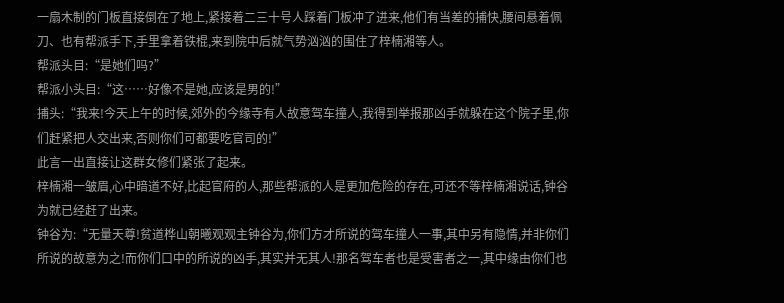一扇木制的门板直接倒在了地上,紧接着二三十号人踩着门板冲了进来,他们有当差的捕快,腰间悬着佩刀、也有帮派手下,手里拿着铁棍,来到院中后就气势汹汹的围住了梓楠湘等人。
帮派头目:“是她们吗?”
帮派小头目:“这……好像不是她,应该是男的!”
捕头:“我来!今天上午的时候,郊外的今缘寺有人故意驾车撞人,我得到举报那凶手就躲在这个院子里,你们赶紧把人交出来,否则你们可都要吃官司的!”
此言一出直接让这群女修们紧张了起来。
梓楠湘一皱眉,心中暗道不好,比起官府的人,那些帮派的人是更加危险的存在,可还不等梓楠湘说话,钟谷为就已经赶了出来。
钟谷为:“无量天尊!贫道桦山朝曦观观主钟谷为,你们方才所说的驾车撞人一事,其中另有隐情,并非你们所说的故意为之!而你们口中的所说的凶手,其实并无其人!那名驾车者也是受害者之一,其中缘由你们也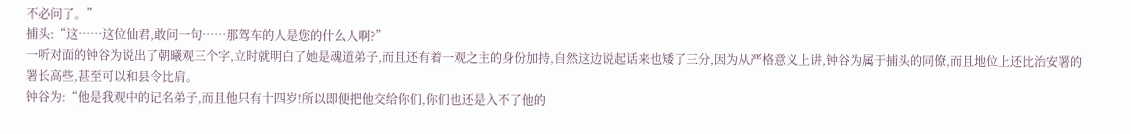不必问了。”
捕头:“这……这位仙君,敢问一句……那驾车的人是您的什么人啊?”
一听对面的钟谷为说出了朝曦观三个字,立时就明白了她是魂道弟子,而且还有着一观之主的身份加持,自然这边说起话来也矮了三分,因为从严格意义上讲,钟谷为属于捕头的同僚,而且地位上还比治安署的署长高些,甚至可以和县令比肩。
钟谷为:“他是我观中的记名弟子,而且他只有十四岁!所以即便把他交给你们,你们也还是入不了他的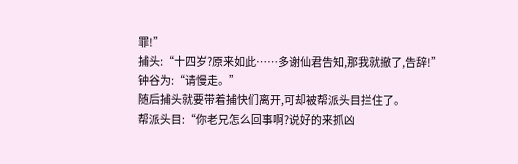罪!”
捕头:“十四岁?原来如此……多谢仙君告知,那我就撤了,告辞!”
钟谷为:“请慢走。”
随后捕头就要带着捕快们离开,可却被帮派头目拦住了。
帮派头目:“你老兄怎么回事啊?说好的来抓凶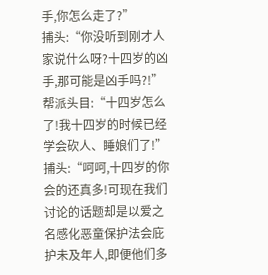手,你怎么走了?”
捕头:“你没听到刚才人家说什么呀?十四岁的凶手,那可能是凶手吗?!”
帮派头目:“十四岁怎么了!我十四岁的时候已经学会砍人、睡娘们了!”
捕头:“呵呵,十四岁的你会的还真多!可现在我们讨论的话题却是以爱之名感化恶童保护法会庇护未及年人,即便他们多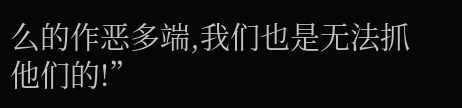么的作恶多端,我们也是无法抓他们的!”